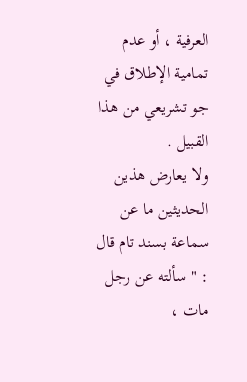العرفية ، أو عدم تمامية الإطلاق في جو تشريعي من هذا القبيل .
ولا يعارض هذين الحديثين ما عن سماعة بسند تام قال : " سألته عن رجل
مات ،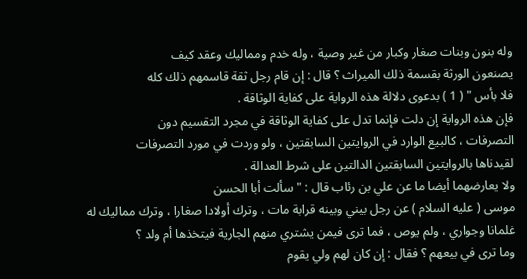وله بنون وبنات صغار وكبار من غير وصية ، وله خدم ومماليك وعقد كيف
يصنعون الورثة بقسمة ذلك الميراث ؟ قال : إن قام رجل ثقة قاسمهم ذلك كله
فلا بأس " ( 1 ) بدعوى دلالة هذه الرواية على كفاية الوثاقة .
فإن هذه الرواية إن دلت فإنما تدل على كفاية الوثاقة في مجرد التقسيم دون
التصرفات ، كالبيع الوارد في الروايتين السابقتين ، ولو وردت في مورد التصرفات
لقيدناها بالروايتين السابقتين الدالتين على شرط العدالة .
ولا يعارضهما أيضا ما عن علي بن رئاب قال : " سألت أبا الحسن
موسى ( عليه السلام ) عن رجل بيني وبينه قرابة مات ، وترك أولادا صغارا ، وترك مماليك له
غلمانا وجواري ، ولم يوص ، فما ترى فيمن يشتري منهم الجارية فيتخذها أم ولد ؟
وما ترى في بيعهم ؟ فقال : إن كان لهم ولي يقوم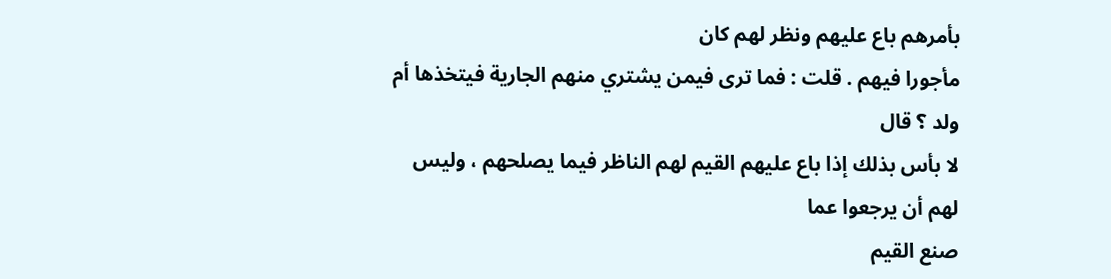بأمرهم باع عليهم ونظر لهم كان
مأجورا فيهم . قلت : فما ترى فيمن يشتري منهم الجارية فيتخذها أم ولد ؟ قال
لا بأس بذلك إذا باع عليهم القيم لهم الناظر فيما يصلحهم ، وليس لهم أن يرجعوا عما
صنع القيم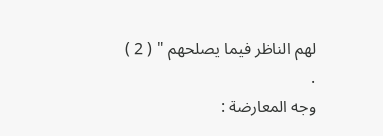لهم الناظر فيما يصلحهم " ( 2 ) .
وجه المعارضة :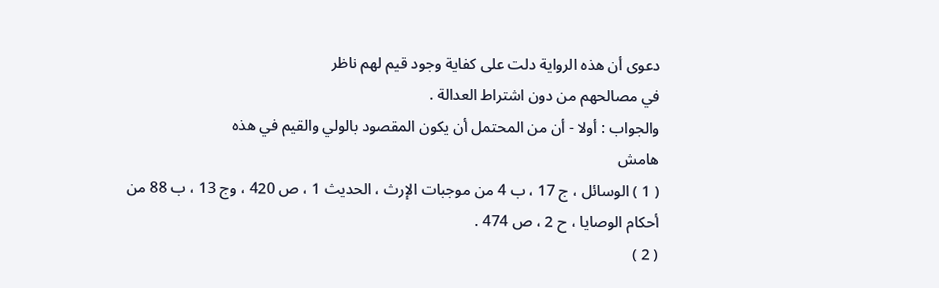دعوى أن هذه الرواية دلت على كفاية وجود قيم لهم ناظر
في مصالحهم من دون اشتراط العدالة .
والجواب : أولا - أن من المحتمل أن يكون المقصود بالولي والقيم في هذه
هامش
( 1 ) الوسائل ، ج 17 ، ب 4 من موجبات الإرث ، الحديث 1 ، ص 420 ، وج 13 ، ب 88 من
أحكام الوصايا ، ح 2 ، ص 474 .
( 2 )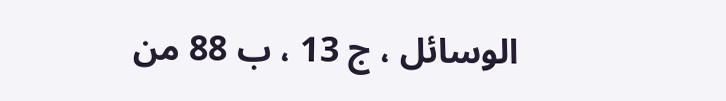الوسائل ، ج 13 ، ب 88 من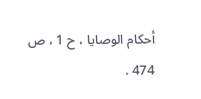أحكام الوصايا ، ح 1 ، ص 474 .